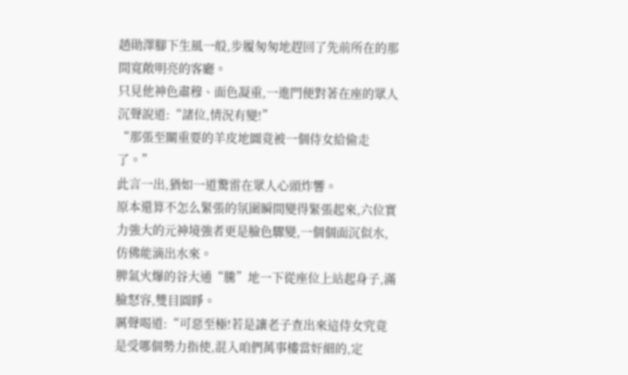趙勛澤腳下生風一般,步履匆匆地趕回了先前所在的那間寬敞明亮的客廳。
只見他神色肅穆、面色凝重,一進門便對著在座的眾人沉聲說道:“諸位,情況有變!”
“那張至關重要的羊皮地圖竟被一個侍女給偷走了。”
此言一出,猶如一道驚雷在眾人心頭炸響。
原本還算不怎么緊張的氛圍瞬間變得緊張起來,六位實力強大的元神境強者更是臉色驟變,一個個面沉似水,仿佛能滴出水來。
脾氣火爆的谷大通“騰”地一下從座位上站起身子,滿臉怒容,雙目圓睜。
厲聲喝道:“可惡至極!若是讓老子查出來這侍女究竟是受哪個勢力指使,混入咱們萬事樓當奸細的,定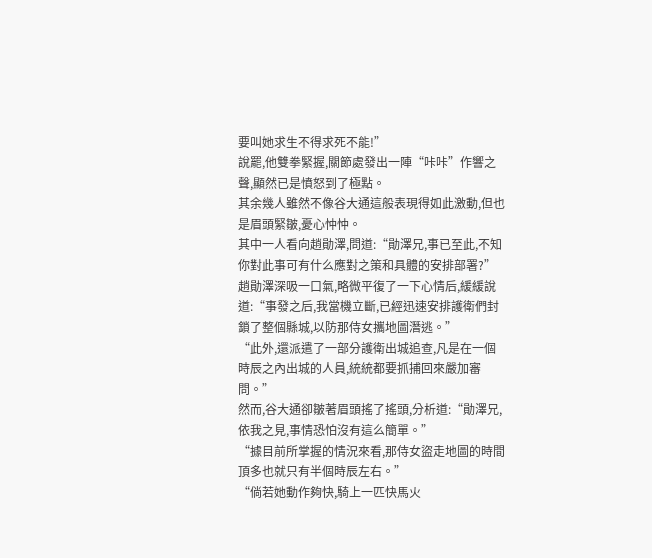要叫她求生不得求死不能!”
說罷,他雙拳緊握,關節處發出一陣“咔咔”作響之聲,顯然已是憤怒到了極點。
其余幾人雖然不像谷大通這般表現得如此激動,但也是眉頭緊皺,憂心忡忡。
其中一人看向趙勛澤,問道:“勛澤兄,事已至此,不知你對此事可有什么應對之策和具體的安排部署?”
趙勛澤深吸一口氣,略微平復了一下心情后,緩緩說道:“事發之后,我當機立斷,已經迅速安排護衛們封鎖了整個縣城,以防那侍女攜地圖潛逃。”
“此外,還派遣了一部分護衛出城追查,凡是在一個時辰之內出城的人員,統統都要抓捕回來嚴加審問。”
然而,谷大通卻皺著眉頭搖了搖頭,分析道:“勛澤兄,依我之見,事情恐怕沒有這么簡單。”
“據目前所掌握的情況來看,那侍女盜走地圖的時間頂多也就只有半個時辰左右。”
“倘若她動作夠快,騎上一匹快馬火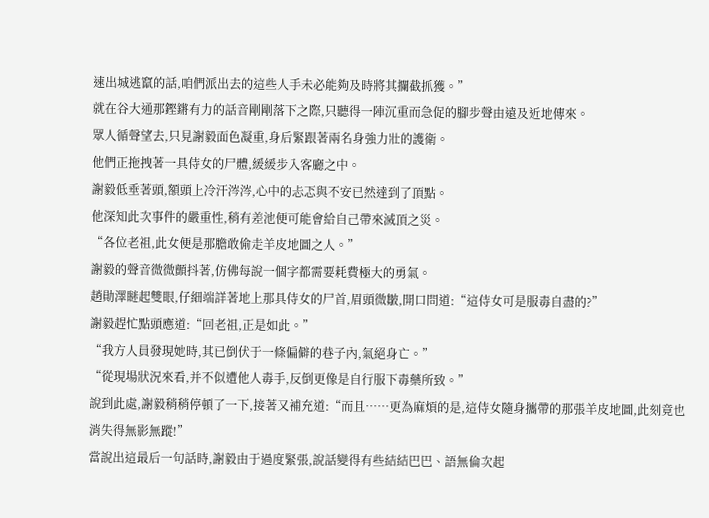速出城逃竄的話,咱們派出去的這些人手未必能夠及時將其攔截抓獲。”
就在谷大通那鏗鏘有力的話音剛剛落下之際,只聽得一陣沉重而急促的腳步聲由遠及近地傳來。
眾人循聲望去,只見謝毅面色凝重,身后緊跟著兩名身強力壯的護衛。
他們正拖拽著一具侍女的尸體,緩緩步入客廳之中。
謝毅低垂著頭,額頭上冷汗涔涔,心中的忐忑與不安已然達到了頂點。
他深知此次事件的嚴重性,稍有差池便可能會給自己帶來滅頂之災。
“各位老祖,此女便是那膽敢偷走羊皮地圖之人。”
謝毅的聲音微微顫抖著,仿佛每說一個字都需要耗費極大的勇氣。
趙勛澤瞇起雙眼,仔細端詳著地上那具侍女的尸首,眉頭微皺,開口問道:“這侍女可是服毒自盡的?”
謝毅趕忙點頭應道:“回老祖,正是如此。”
“我方人員發現她時,其已倒伏于一條偏僻的巷子內,氣絕身亡。”
“從現場狀況來看,并不似遭他人毒手,反倒更像是自行服下毒藥所致。”
說到此處,謝毅稍稍停頓了一下,接著又補充道:“而且……更為麻煩的是,這侍女隨身攜帶的那張羊皮地圖,此刻竟也消失得無影無蹤!”
當說出這最后一句話時,謝毅由于過度緊張,說話變得有些結結巴巴、語無倫次起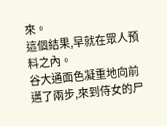來。
這個結果,早就在眾人預料之內。
谷大通面色凝重地向前邁了兩步,來到侍女的尸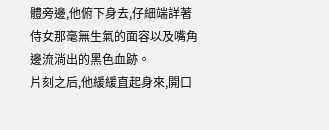體旁邊,他俯下身去,仔細端詳著侍女那毫無生氣的面容以及嘴角邊流淌出的黑色血跡。
片刻之后,他緩緩直起身來,開口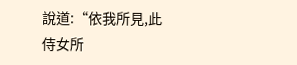說道:“依我所見,此侍女所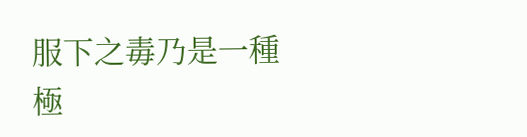服下之毒乃是一種極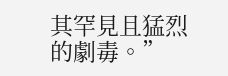其罕見且猛烈的劇毒。”